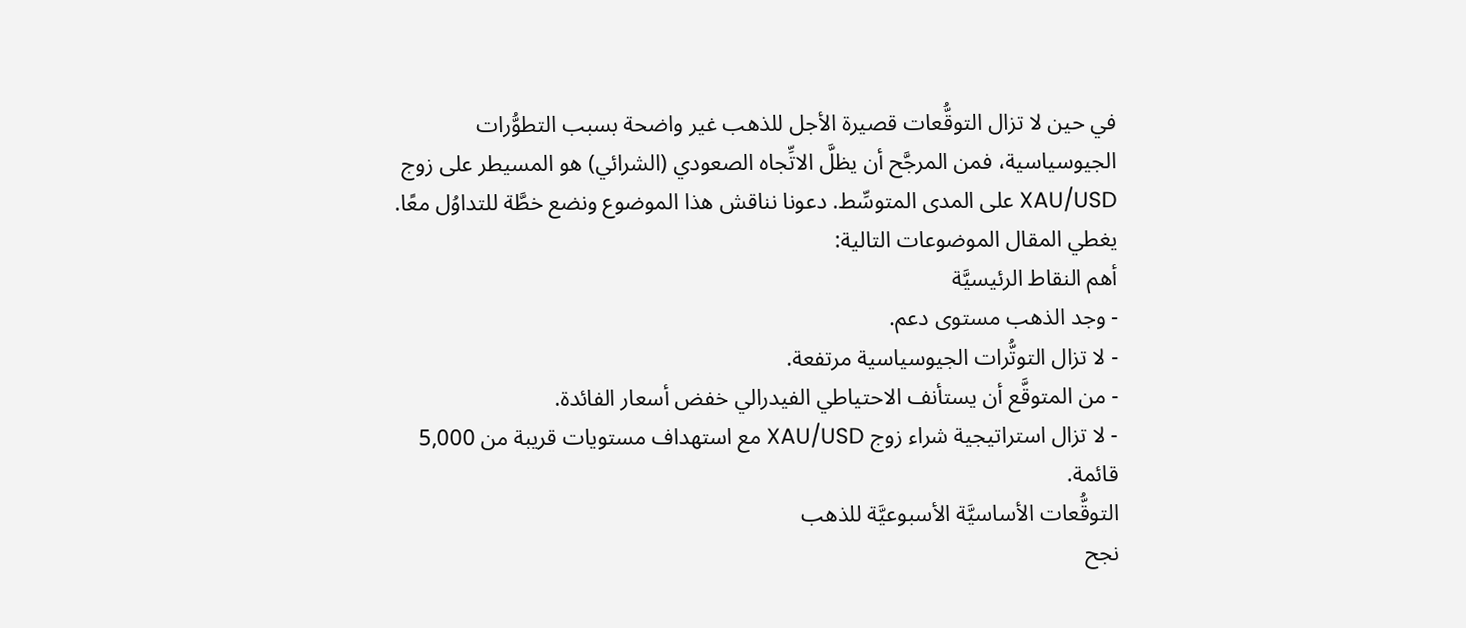في حين لا تزال التوقُّعات قصيرة الأجل للذهب غير واضحة بسبب التطوُّرات الجيوسياسية، فمن المرجَّح أن يظلَّ الاتِّجاه الصعودي (الشرائي) هو المسيطر على زوج XAU/USD على المدى المتوسِّط. دعونا نناقش هذا الموضوع ونضع خطَّة للتداوُل معًا.
يغطي المقال الموضوعات التالية:
أهم النقاط الرئيسيَّة
- وجد الذهب مستوى دعم.
- لا تزال التوتُّرات الجيوسياسية مرتفعة.
- من المتوقَّع أن يستأنف الاحتياطي الفيدرالي خفض أسعار الفائدة.
- لا تزال استراتيجية شراء زوج XAU/USD مع استهداف مستويات قريبة من 5,000 قائمة.
التوقُّعات الأساسيَّة الأسبوعيَّة للذهب
نجح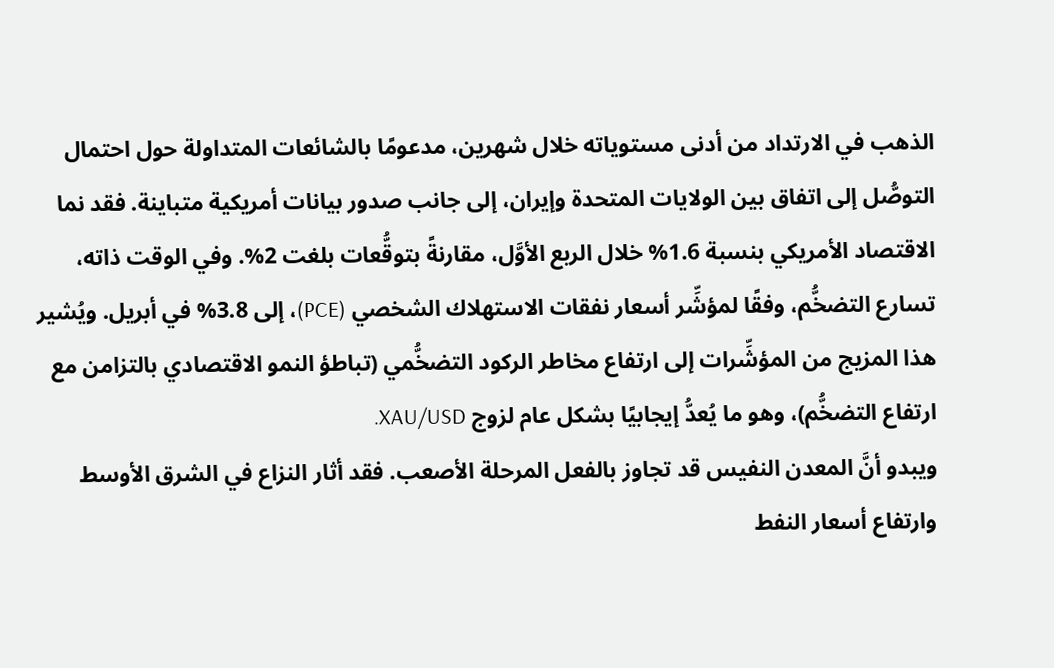الذهب في الارتداد من أدنى مستوياته خلال شهرين، مدعومًا بالشائعات المتداولة حول احتمال التوصُّل إلى اتفاق بين الولايات المتحدة وإيران، إلى جانب صدور بيانات أمريكية متباينة. فقد نما الاقتصاد الأمريكي بنسبة 1.6% خلال الربع الأوَّل، مقارنةً بتوقُّعات بلغت 2%. وفي الوقت ذاته، تسارع التضخُّم، وفقًا لمؤشِّر أسعار نفقات الاستهلاك الشخصي (PCE)، إلى 3.8% في أبريل. ويُشير هذا المزيج من المؤشِّرات إلى ارتفاع مخاطر الركود التضخُّمي (تباطؤ النمو الاقتصادي بالتزامن مع ارتفاع التضخُّم)، وهو ما يُعدُّ إيجابيًا بشكل عام لزوج XAU/USD.
ويبدو أنَّ المعدن النفيس قد تجاوز بالفعل المرحلة الأصعب. فقد أثار النزاع في الشرق الأوسط وارتفاع أسعار النفط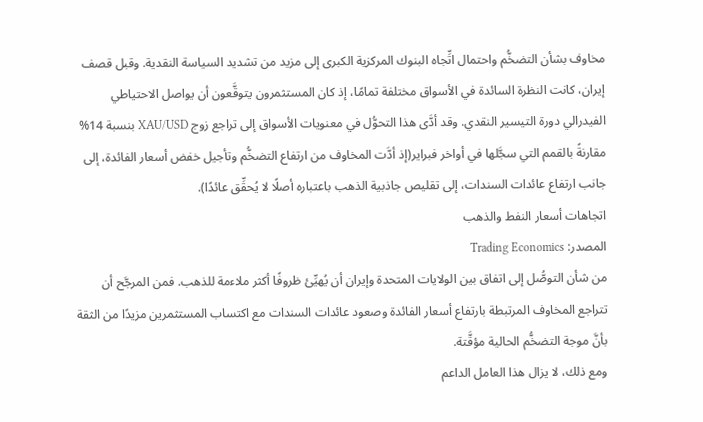مخاوف بشأن التضخُّم واحتمال اتِّجاه البنوك المركزية الكبرى إلى مزيد من تشديد السياسة النقدية. وقبل قصف إيران، كانت النظرة السائدة في الأسواق مختلفة تمامًا، إذ كان المستثمرون يتوقَّعون أن يواصل الاحتياطي الفيدرالي دورة التيسير النقدي. وقد أدَّى هذا التحوُّل في معنويات الأسواق إلى تراجع زوج XAU/USD بنسبة 14% مقارنةً بالقمم التي سجَّلها في أواخر فبراير(إذ أدَّت المخاوف من ارتفاع التضخُّم وتأجيل خفض أسعار الفائدة، إلى جانب ارتفاع عائدات السندات، إلى تقليص جاذبية الذهب باعتباره أصلًا لا يُحقِّق عائدًا).
اتجاهات أسعار النفط والذهب
المصدر: Trading Economics
من شأن التوصُّل إلى اتفاق بين الولايات المتحدة وإيران أن يُهيِّئ ظروفًا أكثر ملاءمة للذهب. فمن المرجَّح أن تتراجع المخاوف المرتبطة بارتفاع أسعار الفائدة وصعود عائدات السندات مع اكتساب المستثمرين مزيدًا من الثقة بأنَّ موجة التضخُّم الحالية مؤقَّتة.
ومع ذلك، لا يزال هذا العامل الداعم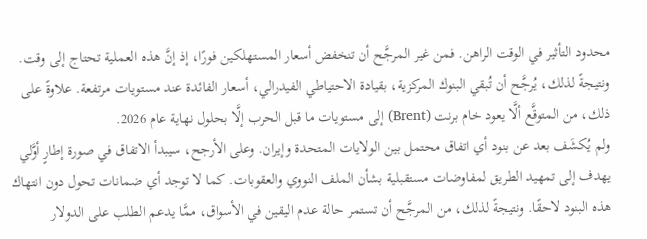محدود التأثير في الوقت الراهن. فمن غير المرجَّح أن تنخفض أسعار المستهلكين فورًا، إذ إنَّ هذه العملية تحتاج إلى وقت. ونتيجةً لذلك، يُرجَّح أن تُبقي البنوك المركزية، بقيادة الاحتياطي الفيدرالي، أسعار الفائدة عند مستويات مرتفعة. علاوةً على ذلك، من المتوقَّع ألَّا يعود خام برنت (Brent) إلى مستويات ما قبل الحرب إلَّا بحلول نهاية عام 2026.
ولم يُكشَف بعد عن بنود أي اتفاق محتمل بين الولايات المتحدة وإيران. وعلى الأرجح، سيبدأ الاتفاق في صورة إطارٍ أوَّلي يهدف إلى تمهيد الطريق لمفاوضات مستقبلية بشأن الملف النووي والعقوبات. كما لا توجد أي ضمانات تحول دون انتهاك هذه البنود لاحقًا. ونتيجةً لذلك، من المرجَّح أن تستمر حالة عدم اليقين في الأسواق، ممَّا يدعم الطلب على الدولار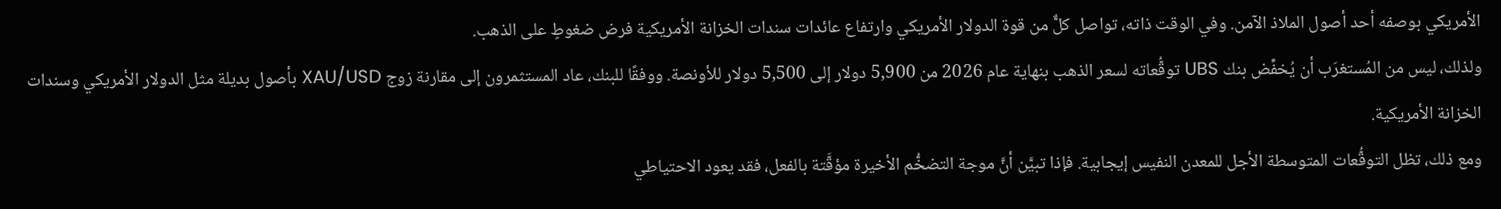الأمريكي بوصفه أحد أصول الملاذ الآمن. وفي الوقت ذاته، تواصل كلٌّ من قوة الدولار الأمريكي وارتفاع عائدات سندات الخزانة الأمريكية فرض ضغوطٍ على الذهب.
ولذلك، ليس من المُستغرَب أن يُخفِّض بنك UBS توقُّعاته لسعر الذهب بنهاية عام 2026 من 5,900 دولار إلى 5,500 دولار للأونصة. ووفقًا للبنك، عاد المستثمرون إلى مقارنة زوج XAU/USD بأصول بديلة مثل الدولار الأمريكي وسندات الخزانة الأمريكية.
ومع ذلك، تظل التوقُّعات المتوسطة الأجل للمعدن النفيس إيجابية. فإذا تبيَّن أنَّ موجة التضخُّم الأخيرة مؤقَّتة بالفعل، فقد يعود الاحتياطي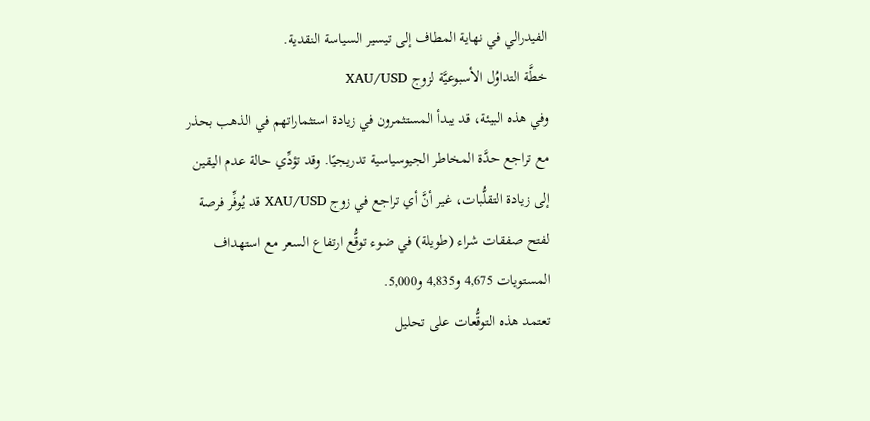الفيدرالي في نهاية المطاف إلى تيسير السياسة النقدية.
خطَّة التداوُل الأسبوعيَّة لزوج XAU/USD
وفي هذه البيئة، قد يبدأ المستثمرون في زيادة استثماراتهم في الذهب بحذر مع تراجع حدَّة المخاطر الجيوسياسية تدريجيًا. وقد تؤدِّي حالة عدم اليقين إلى زيادة التقلُّبات، غير أنَّ أي تراجع في زوج XAU/USD قد يُوفِّر فرصة لفتح صفقات شراء (طويلة) في ضوء توقُّع ارتفاع السعر مع استهداف المستويات 4,675 و4,835 و5,000.
تعتمد هذه التوقُّعات على تحليل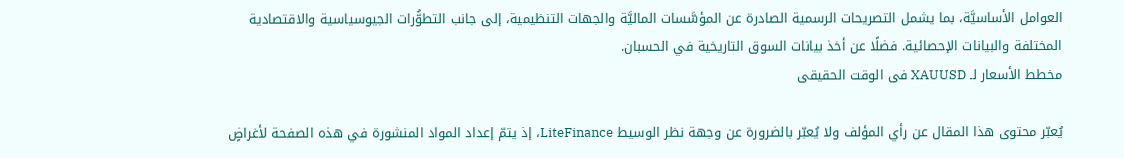العوامل الأساسيَّة، بما يشمل التصريحات الرسمية الصادرة عن المؤسَّسات الماليَّة والجهات التنظيمية، إلى جانب التطوُّرات الجيوسياسية والاقتصادية المختلفة والبيانات الإحصائية. فضلًا عن أخذ بيانات السوق التاريخية في الحسبان.
مخطط الأسعار لـ XAUUSD فى الوقت الحقيقى

يُعبّر محتوى هذا المقال عن رأي المؤلف ولا يُعبّر بالضرورة عن وجهة نظر الوسيط LiteFinance، إذ يتمّ إعداد المواد المنشورة في هذه الصفحة لأغراضٍ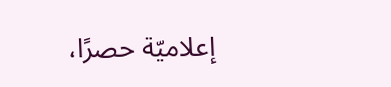إعلاميّة حصرًا،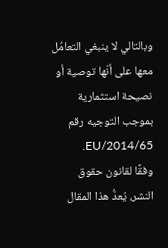وبالتالي لا ينبغي التعامُل معها على أنّها توصية أو نصيحة استثمارية بموجب التوجيه رقم 2014/65/EU.
وفقًا لقانون حقوق النشر، يُعدُّ هذا المقال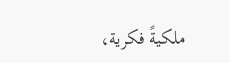ملكيةً فكرية،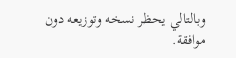وبالتالي يحظر نسخه وتوزيعه دون موافقة.